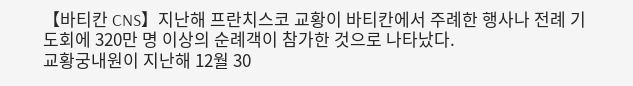【바티칸 CNS】지난해 프란치스코 교황이 바티칸에서 주례한 행사나 전례 기도회에 320만 명 이상의 순례객이 참가한 것으로 나타났다.
교황궁내원이 지난해 12월 30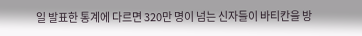일 발표한 통계에 다르면 320만 명이 넘는 신자들이 바티칸을 방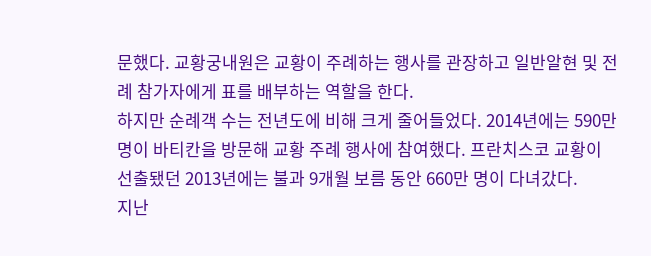문했다. 교황궁내원은 교황이 주례하는 행사를 관장하고 일반알현 및 전례 참가자에게 표를 배부하는 역할을 한다.
하지만 순례객 수는 전년도에 비해 크게 줄어들었다. 2014년에는 590만 명이 바티칸을 방문해 교황 주례 행사에 참여했다. 프란치스코 교황이 선출됐던 2013년에는 불과 9개월 보름 동안 660만 명이 다녀갔다.
지난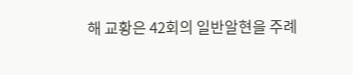해 교황은 42회의 일반알현을 주례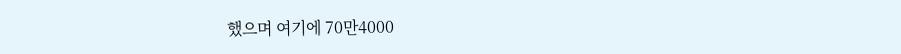했으며 여기에 70만4000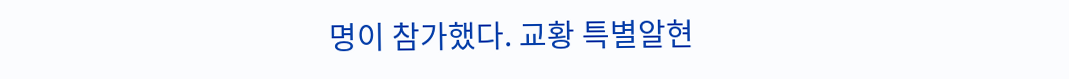명이 참가했다. 교황 특별알현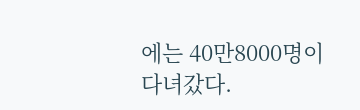에는 40만8000명이 다녀갔다.